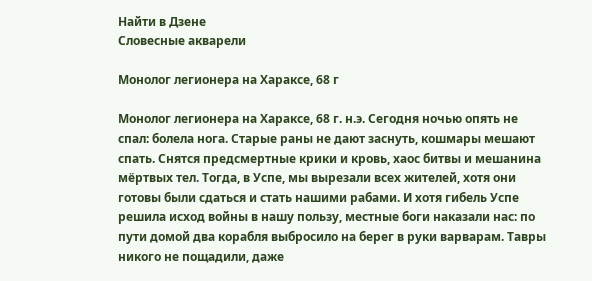Найти в Дзене
Словесные акварели

Монолог легионера на Хараксе, 68 г

Монолог легионера на Хараксе, 68 г. н.э. Сегодня ночью опять не спал: болела нога. Старые раны не дают заснуть, кошмары мешают спать. Снятся предсмертные крики и кровь, хаос битвы и мешанина мёртвых тел. Тогда, в Успе, мы вырезали всех жителей, хотя они готовы были сдаться и стать нашими рабами. И хотя гибель Успе решила исход войны в нашу пользу, местные боги наказали нас: по пути домой два корабля выбросило на берег в руки варварам. Тавры никого не пощадили, даже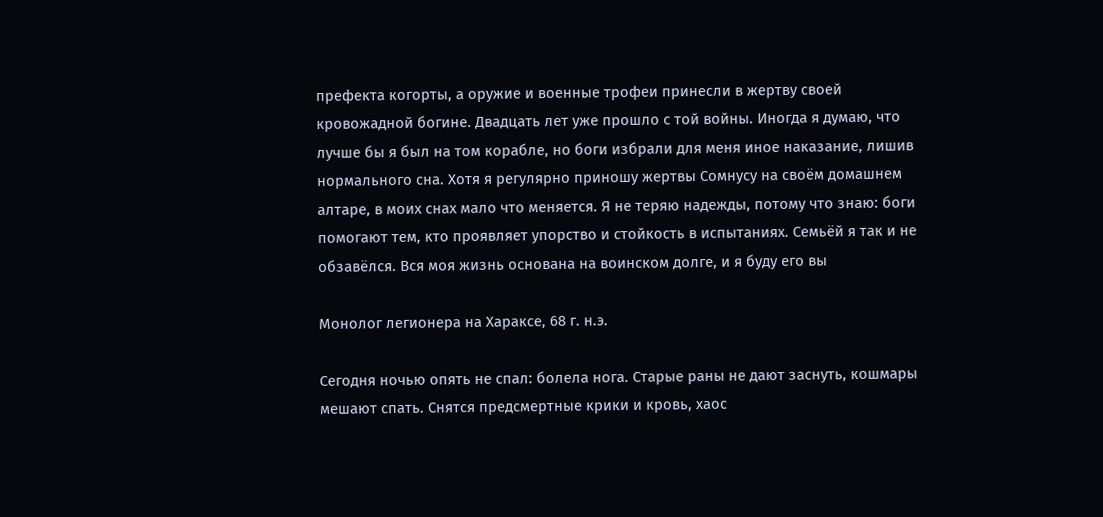префекта когорты, а оружие и военные трофеи принесли в жертву своей кровожадной богине. Двадцать лет уже прошло с той войны. Иногда я думаю, что лучше бы я был на том корабле, но боги избрали для меня иное наказание, лишив нормального сна. Хотя я регулярно приношу жертвы Сомнусу на своём домашнем алтаре, в моих снах мало что меняется. Я не теряю надежды, потому что знаю: боги помогают тем, кто проявляет упорство и стойкость в испытаниях. Семьёй я так и не обзавёлся. Вся моя жизнь основана на воинском долге, и я буду его вы

Монолог легионера на Хараксе, 68 г. н.э.

Сегодня ночью опять не спал: болела нога. Старые раны не дают заснуть, кошмары мешают спать. Снятся предсмертные крики и кровь, хаос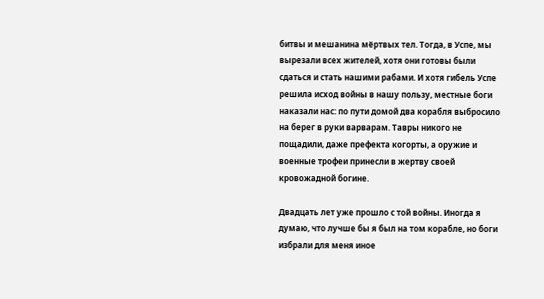битвы и мешанина мёртвых тел. Тогда, в Успе, мы вырезали всех жителей, хотя они готовы были сдаться и стать нашими рабами. И хотя гибель Успе решила исход войны в нашу пользу, местные боги наказали нас: по пути домой два корабля выбросило на берег в руки варварам. Тавры никого не пощадили, даже префекта когорты, а оружие и военные трофеи принесли в жертву своей кровожадной богине.

Двадцать лет уже прошло с той войны. Иногда я думаю, что лучше бы я был на том корабле, но боги избрали для меня иное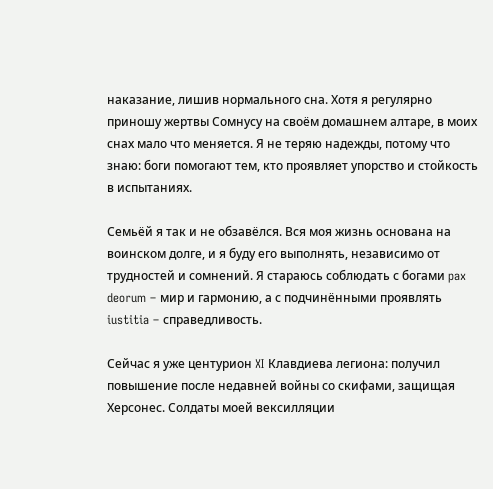наказание, лишив нормального сна. Хотя я регулярно приношу жертвы Сомнусу на своём домашнем алтаре, в моих снах мало что меняется. Я не теряю надежды, потому что знаю: боги помогают тем, кто проявляет упорство и стойкость в испытаниях.

Семьёй я так и не обзавёлся. Вся моя жизнь основана на воинском долге, и я буду его выполнять, независимо от трудностей и сомнений. Я стараюсь соблюдать с богами pax deorum – мир и гармонию, а с подчинёнными проявлять iustitia – справедливость.

Сейчас я уже центурион XI Клавдиева легиона: получил повышение после недавней войны со скифами, защищая Херсонес. Солдаты моей вексилляции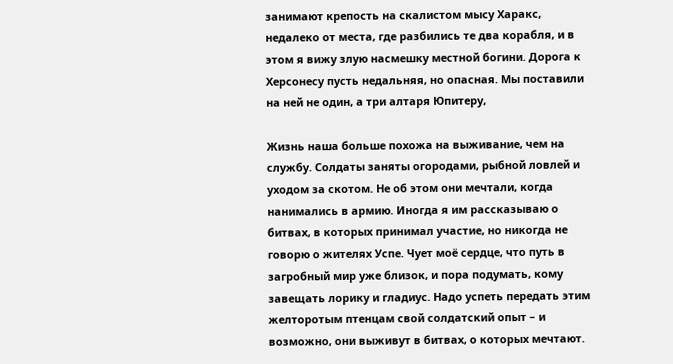занимают крепость на скалистом мысу Харакс, недалеко от места, где разбились те два корабля, и в этом я вижу злую насмешку местной богини. Дорога к Херсонесу пусть недальняя, но опасная. Мы поставили на ней не один, а три алтаря Юпитеру,

Жизнь наша больше похожа на выживание, чем на службу. Солдаты заняты огородами, рыбной ловлей и уходом за скотом. Не об этом они мечтали, когда нанимались в армию. Иногда я им рассказываю о битвах, в которых принимал участие, но никогда не говорю о жителях Успе. Чует моё сердце, что путь в загробный мир уже близок, и пора подумать, кому завещать лорику и гладиус. Надо успеть передать этим желторотым птенцам свой солдатский опыт – и возможно, они выживут в битвах, о которых мечтают.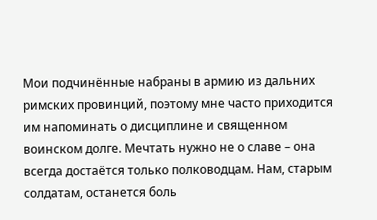Мои подчинённые набраны в армию из дальних римских провинций, поэтому мне часто приходится им напоминать о дисциплине и священном воинском долге. Мечтать нужно не о славе – она всегда достаётся только полководцам. Нам, старым солдатам, останется боль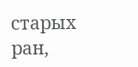старых ран,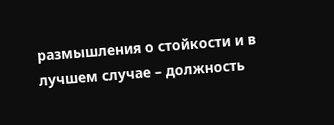размышления о стойкости и в лучшем случае – должность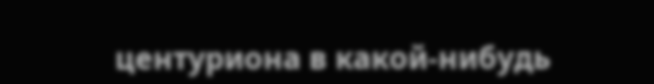центуриона в какой-нибудь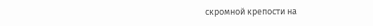скромной крепости на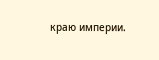краю империи.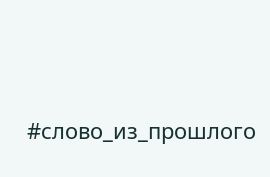#слово_из_прошлого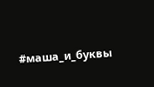#маша_и_буквы